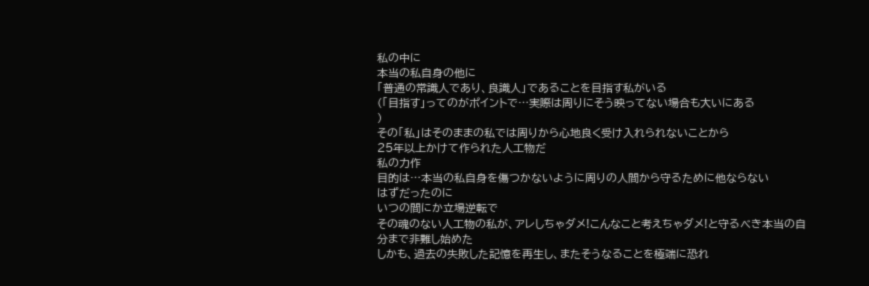私の中に
本当の私自身の他に
「普通の常識人であり、良識人」であることを目指す私がいる
(「目指す」ってのがポイントで…実際は周りにそう映ってない場合も大いにある
)
その「私」はそのままの私では周りから心地良く受け入れられないことから
25年以上かけて作られた人工物だ
私の力作
目的は…本当の私自身を傷つかないように周りの人間から守るために他ならない
はずだったのに
いつの間にか立場逆転で
その魂のない人工物の私が、アレしちゃダメ!こんなこと考えちゃダメ!と守るべき本当の自分まで非難し始めた
しかも、過去の失敗した記憶を再生し、またそうなることを極端に恐れ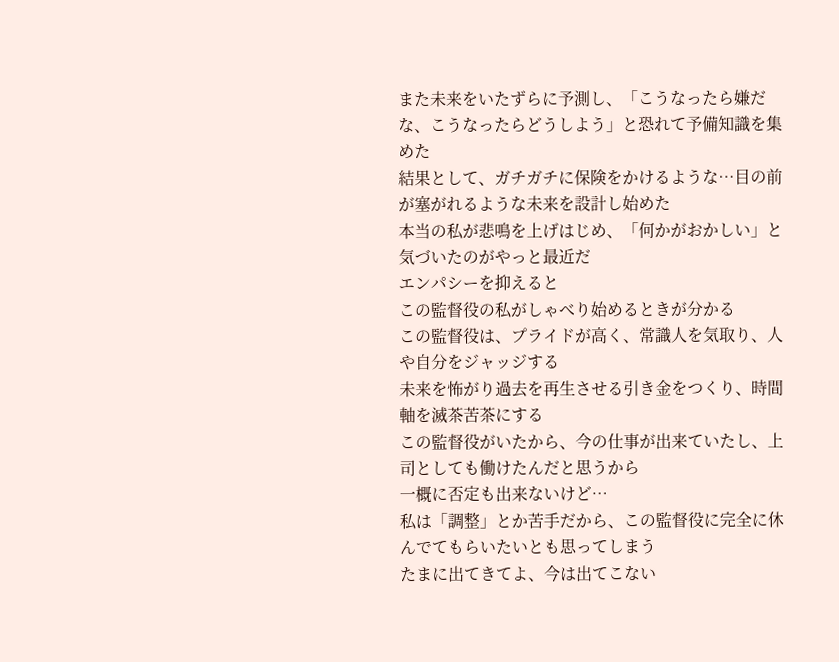また未来をいたずらに予測し、「こうなったら嫌だな、こうなったらどうしよう」と恐れて予備知識を集めた
結果として、ガチガチに保険をかけるような…目の前が塞がれるような未来を設計し始めた
本当の私が悲鳴を上げはじめ、「何かがおかしい」と気づいたのがやっと最近だ
エンパシーを抑えると
この監督役の私がしゃべり始めるときが分かる
この監督役は、プライドが高く、常識人を気取り、人や自分をジャッジする
未来を怖がり過去を再生させる引き金をつくり、時間軸を滅茶苦茶にする
この監督役がいたから、今の仕事が出来ていたし、上司としても働けたんだと思うから
一概に否定も出来ないけど…
私は「調整」とか苦手だから、この監督役に完全に休んでてもらいたいとも思ってしまう
たまに出てきてよ、今は出てこない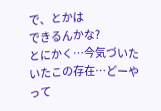で、とかは
できるんかな?
とにかく…今気づいたいたこの存在…どーやって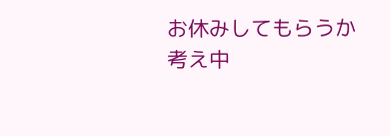お休みしてもらうか
考え中